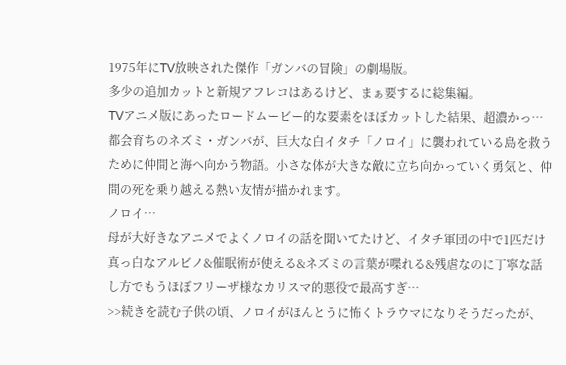1975年にTV放映された傑作「ガンバの冒険」の劇場版。
多少の追加カットと新規アフレコはあるけど、まぁ要するに総集編。
TVアニメ版にあったロードムービー的な要素をほぼカットした結果、超濃かっ…
都会育ちのネズミ・ガンバが、巨大な白イタチ「ノロイ」に襲われている島を救うために仲間と海へ向かう物語。小さな体が大きな敵に立ち向かっていく勇気と、仲間の死を乗り越える熱い友情が描かれます。
ノロイ…
母が大好きなアニメでよくノロイの話を聞いてたけど、イタチ軍団の中で1匹だけ真っ白なアルビノ&催眠術が使える&ネズミの言葉が喋れる&残虐なのに丁寧な話し方でもうほぼフリーザ様なカリスマ的悪役で最高すぎ…
>>続きを読む子供の頃、ノロイがほんとうに怖くトラウマになりそうだったが、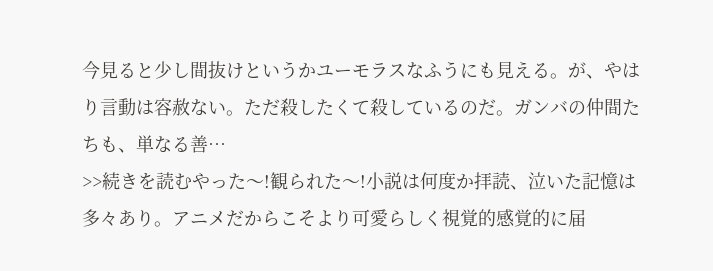今見ると少し間抜けというかユーモラスなふうにも見える。が、やはり言動は容赦ない。ただ殺したくて殺しているのだ。ガンバの仲間たちも、単なる善…
>>続きを読むやった〜!観られた〜!小説は何度か拝読、泣いた記憶は多々あり。アニメだからこそより可愛らしく視覚的感覚的に届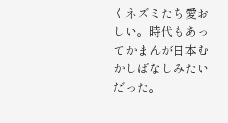くネズミたち愛おしい。時代もあってかまんが日本むかしばなしみたいだった。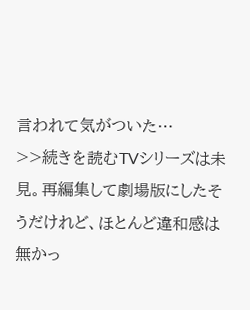言われて気がついた…
>>続きを読むTVシリーズは未見。再編集して劇場版にしたそうだけれど、ほとんど違和感は無かっ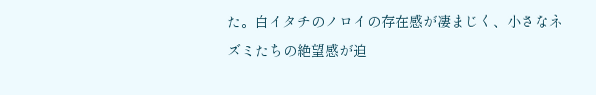た。白イタチのノロイの存在感が凄まじく、小さなネズミたちの絶望感が迫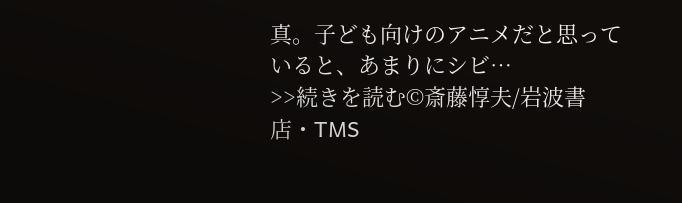真。子ども向けのアニメだと思っていると、あまりにシビ…
>>続きを読む©斎藤惇夫/岩波書店・TMS